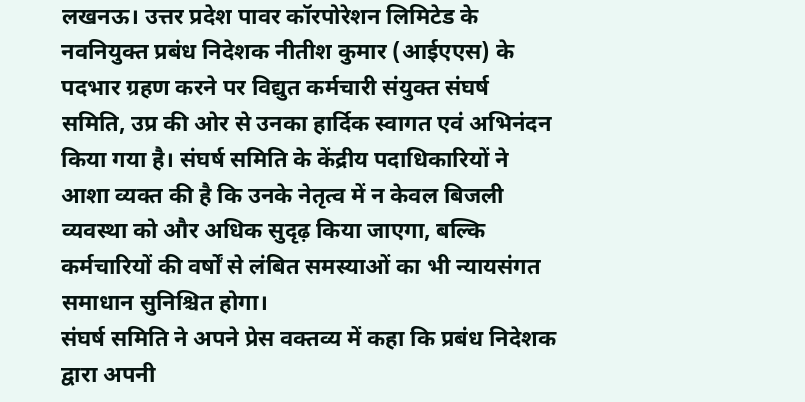लखनऊ। उत्तर प्रदेश पावर कॉरपोरेशन लिमिटेड के नवनियुक्त प्रबंध निदेशक नीतीश कुमार (आईएएस) के पदभार ग्रहण करने पर विद्युत कर्मचारी संयुक्त संघर्ष समिति, उप्र की ओर से उनका हार्दिक स्वागत एवं अभिनंदन किया गया है। संघर्ष समिति के केंद्रीय पदाधिकारियों ने आशा व्यक्त की है कि उनके नेतृत्व में न केवल बिजली व्यवस्था को और अधिक सुदृढ़ किया जाएगा, बल्कि कर्मचारियों की वर्षों से लंबित समस्याओं का भी न्यायसंगत समाधान सुनिश्चित होगा।
संघर्ष समिति ने अपने प्रेस वक्तव्य में कहा कि प्रबंध निदेशक द्वारा अपनी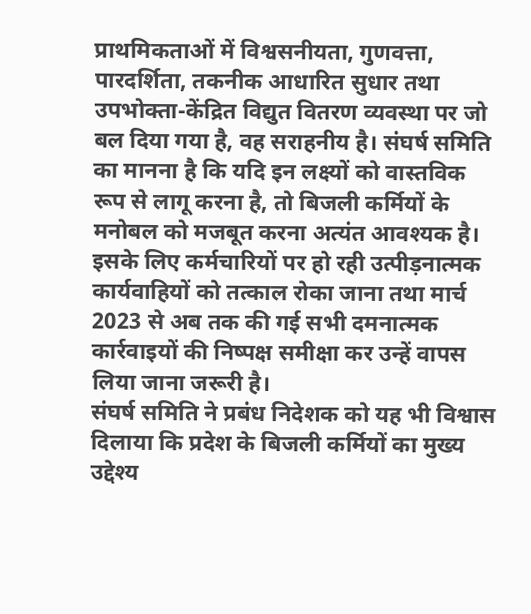प्राथमिकताओं में विश्वसनीयता, गुणवत्ता, पारदर्शिता, तकनीक आधारित सुधार तथा उपभोक्ता-केंद्रित विद्युत वितरण व्यवस्था पर जो बल दिया गया है, वह सराहनीय है। संघर्ष समिति का मानना है कि यदि इन लक्ष्यों को वास्तविक रूप से लागू करना है, तो बिजली कर्मियों के मनोबल को मजबूत करना अत्यंत आवश्यक है। इसके लिए कर्मचारियों पर हो रही उत्पीड़नात्मक कार्यवाहियों को तत्काल रोका जाना तथा मार्च 2023 से अब तक की गई सभी दमनात्मक कार्रवाइयों की निष्पक्ष समीक्षा कर उन्हें वापस लिया जाना जरूरी है।
संघर्ष समिति ने प्रबंध निदेशक को यह भी विश्वास दिलाया कि प्रदेश के बिजली कर्मियों का मुख्य उद्देश्य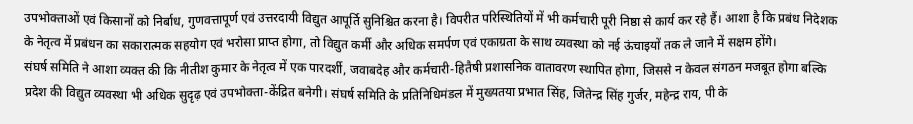उपभोक्ताओं एवं किसानों को निर्बाध, गुणवत्तापूर्ण एवं उत्तरदायी विद्युत आपूर्ति सुनिश्चित करना है। विपरीत परिस्थितियों में भी कर्मचारी पूरी निष्ठा से कार्य कर रहे हैं। आशा है कि प्रबंध निदेशक के नेतृत्व में प्रबंधन का सकारात्मक सहयोग एवं भरोसा प्राप्त होगा, तो विद्युत कर्मी और अधिक समर्पण एवं एकाग्रता के साथ व्यवस्था को नई ऊंचाइयों तक ले जाने में सक्षम होंगे।
संघर्ष समिति ने आशा व्यक्त की कि नीतीश कुमार के नेतृत्व में एक पारदर्शी, जवाबदेह और कर्मचारी-हितैषी प्रशासनिक वातावरण स्थापित होगा, जिससे न केवल संगठन मजबूत होगा बल्कि प्रदेश की विद्युत व्यवस्था भी अधिक सुदृढ़ एवं उपभोक्ता-केंद्रित बनेगी। संघर्ष समिति के प्रतिनिधिमंडल में मुख्यतया प्रभात सिंह, जितेन्द्र सिंह गुर्जर, महेन्द्र राय, पी के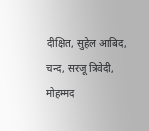दीक्षित, सुहेल आबिद, चन्द, सरजू त्रिवेदी, मोहम्मद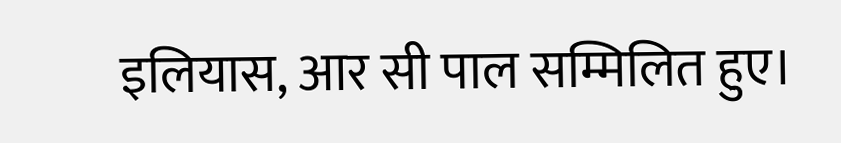इलियास, आर सी पाल सम्मिलित हुए।